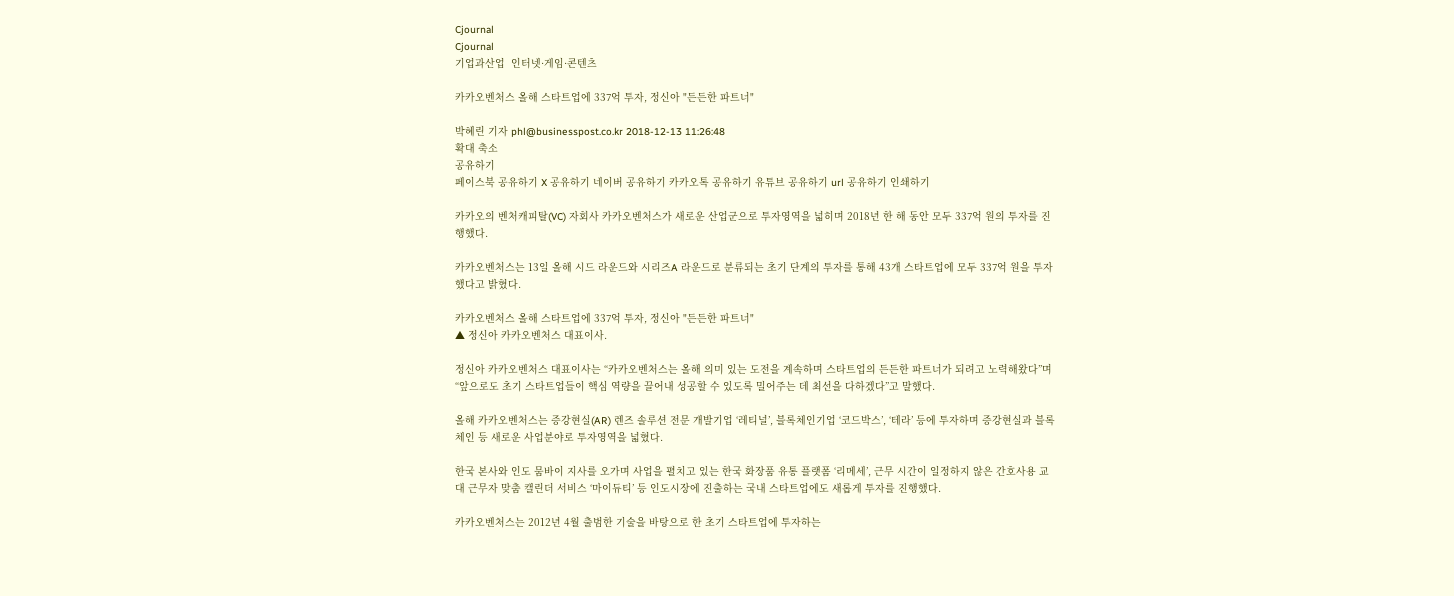Cjournal
Cjournal
기업과산업  인터넷·게임·콘텐츠

카카오벤처스 올해 스타트업에 337억 투자, 정신아 "든든한 파트너"

박혜린 기자 phl@businesspost.co.kr 2018-12-13 11:26:48
확대 축소
공유하기
페이스북 공유하기 X 공유하기 네이버 공유하기 카카오톡 공유하기 유튜브 공유하기 url 공유하기 인쇄하기

카카오의 벤처캐피탈(VC) 자회사 카카오벤처스가 새로운 산업군으로 투자영역을 넓히며 2018년 한 해 동안 모두 337억 원의 투자를 진행했다.

카카오벤처스는 13일 올해 시드 라운드와 시리즈A 라운드로 분류되는 초기 단계의 투자를 통해 43개 스타트업에 모두 337억 원을 투자했다고 밝혔다.

카카오벤처스 올해 스타트업에 337억 투자, 정신아 "든든한 파트너"
▲ 정신아 카카오벤처스 대표이사.

정신아 카카오벤처스 대표이사는 “카카오벤처스는 올해 의미 있는 도전을 계속하며 스타트업의 든든한 파트너가 되려고 노력해왔다”며 “앞으로도 초기 스타트업들이 핵심 역량을 끌어내 성공할 수 있도록 밀어주는 데 최선을 다하겠다”고 말했다.

올해 카카오벤처스는 증강현실(AR) 렌즈 솔루션 전문 개발기업 ‘레티널’, 블록체인기업 ‘코드박스’, ‘테라’ 등에 투자하며 증강현실과 블록체인 등 새로운 사업분야로 투자영역을 넓혔다.

한국 본사와 인도 뭄바이 지사를 오가며 사업을 펼치고 있는 한국 화장품 유통 플랫폼 ‘리메세’, 근무 시간이 일정하지 않은 간호사용 교대 근무자 맞춤 캘린더 서비스 ‘마이듀티’ 등 인도시장에 진출하는 국내 스타트업에도 새롭게 투자를 진행했다.

카카오벤처스는 2012년 4월 출범한 기술을 바탕으로 한 초기 스타트업에 투자하는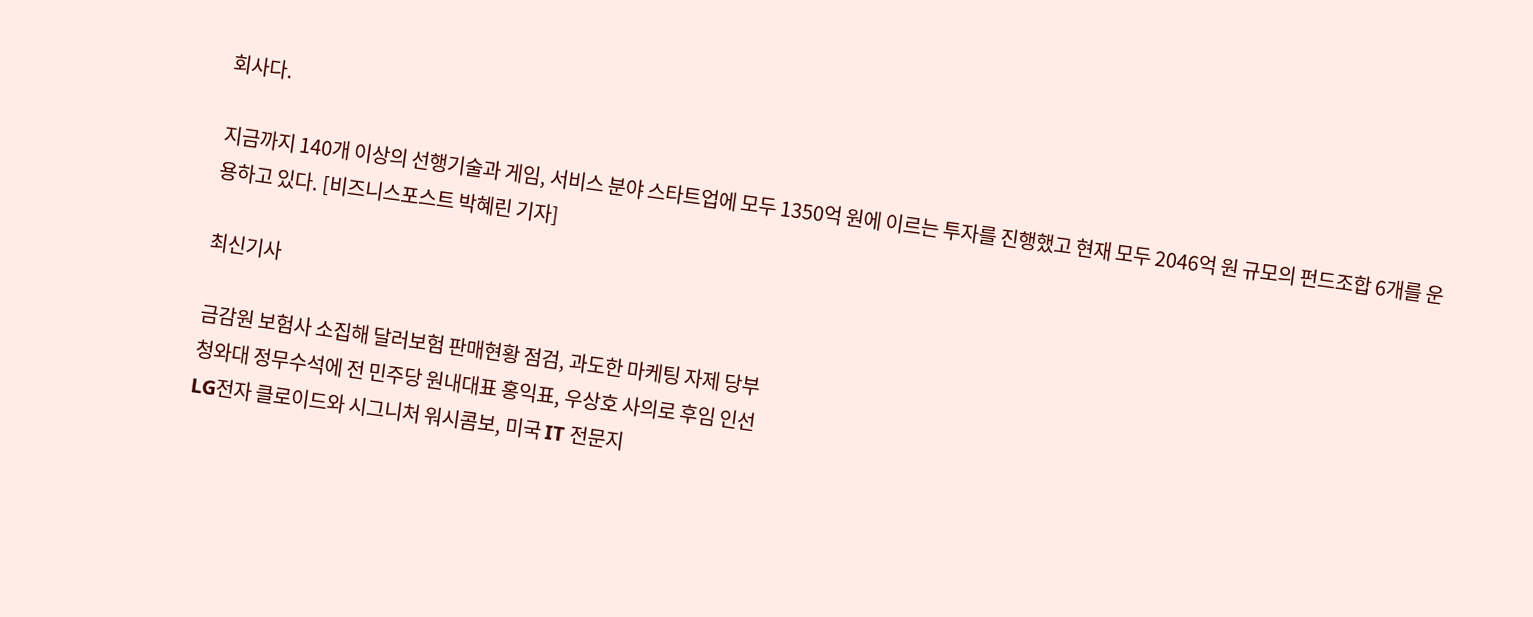회사다.

지금까지 140개 이상의 선행기술과 게임, 서비스 분야 스타트업에 모두 1350억 원에 이르는 투자를 진행했고 현재 모두 2046억 원 규모의 펀드조합 6개를 운용하고 있다. [비즈니스포스트 박혜린 기자]

최신기사

금감원 보험사 소집해 달러보험 판매현황 점검, 과도한 마케팅 자제 당부
청와대 정무수석에 전 민주당 원내대표 홍익표, 우상호 사의로 후임 인선
LG전자 클로이드와 시그니처 워시콤보, 미국 IT 전문지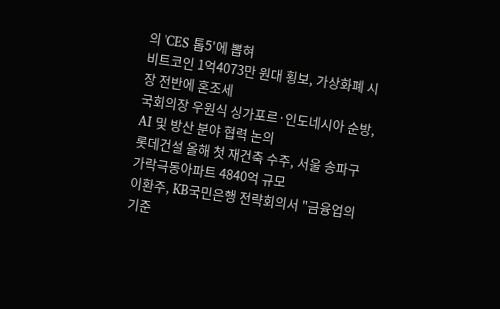의 'CES 톱5'에 뽑혀
비트코인 1억4073만 원대 횡보, 가상화폐 시장 전반에 혼조세
국회의장 우원식 싱가포르·인도네시아 순방, AI 및 방산 분야 협력 논의
롯데건설 올해 첫 재건축 수주, 서울 송파구 가락극동아파트 4840억 규모
이환주, KB국민은행 전략회의서 "금융업의 기준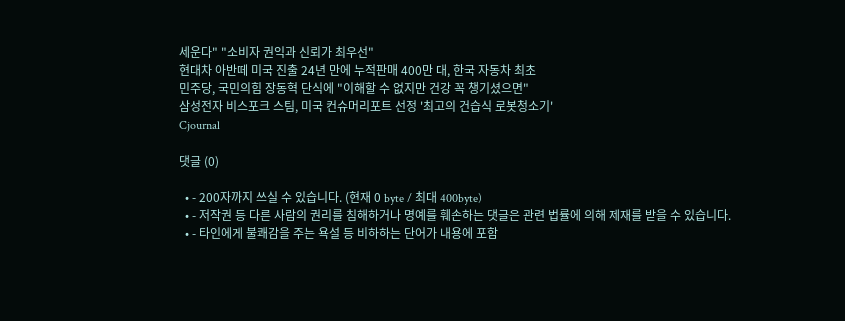세운다" "소비자 권익과 신뢰가 최우선"
현대차 아반떼 미국 진출 24년 만에 누적판매 400만 대, 한국 자동차 최초
민주당, 국민의힘 장동혁 단식에 "이해할 수 없지만 건강 꼭 챙기셨으면"
삼성전자 비스포크 스팀, 미국 컨슈머리포트 선정 '최고의 건습식 로봇청소기'
Cjournal

댓글 (0)

  • - 200자까지 쓰실 수 있습니다. (현재 0 byte / 최대 400byte)
  • - 저작권 등 다른 사람의 권리를 침해하거나 명예를 훼손하는 댓글은 관련 법률에 의해 제재를 받을 수 있습니다.
  • - 타인에게 불쾌감을 주는 욕설 등 비하하는 단어가 내용에 포함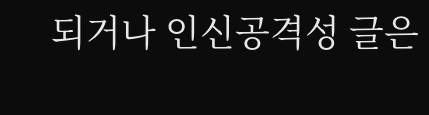되거나 인신공격성 글은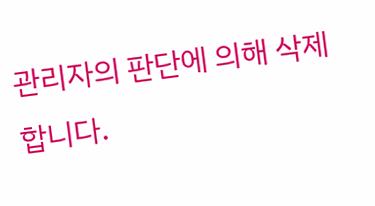관리자의 판단에 의해 삭제 합니다.